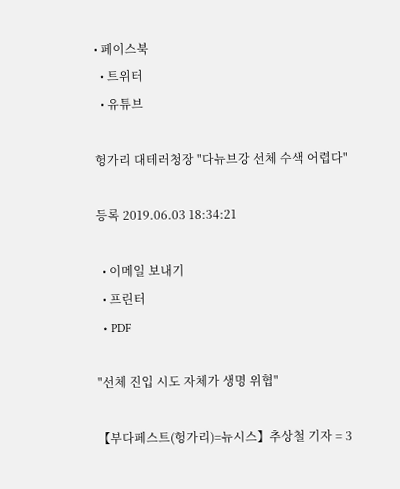• 페이스북
  • 트위터
  • 유튜브

헝가리 대테러청장 "다뉴브강 선체 수색 어렵다"

등록 2019.06.03 18:34:21

  • 이메일 보내기
  • 프린터
  • PDF

"선체 진입 시도 자체가 생명 위협"

【부다페스트(헝가리)=뉴시스】추상철 기자 = 3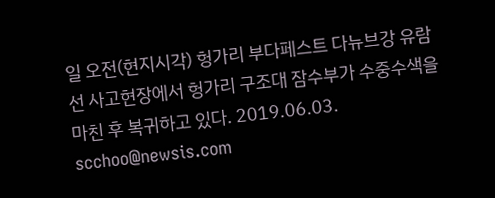일 오전(현지시각) 헝가리 부다페스트 다뉴브강 유람선 사고현장에서 헝가리 구조대 잠수부가 수중수색을 마친 후 복귀하고 있다. 2019.06.03.  scchoo@newsis.com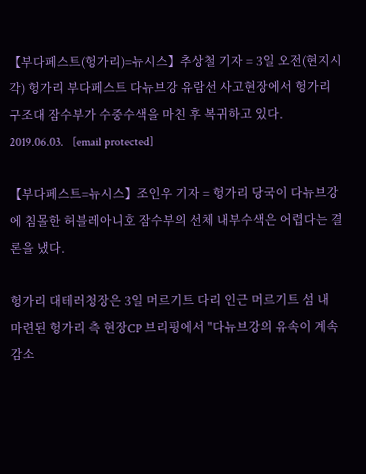【부다페스트(헝가리)=뉴시스】추상철 기자 = 3일 오전(현지시각) 헝가리 부다페스트 다뉴브강 유람선 사고현장에서 헝가리 구조대 잠수부가 수중수색을 마친 후 복귀하고 있다. 2019.06.03.   [email protected]

【부다페스트=뉴시스】조인우 기자 = 헝가리 당국이 다뉴브강에 침몰한 허블레아니호 잠수부의 선체 내부수색은 어렵다는 결론을 냈다.

헝가리 대테러청장은 3일 머르기트 다리 인근 머르기트 섬 내 마련된 헝가리 측 현장CP 브리핑에서 "다뉴브강의 유속이 계속 감소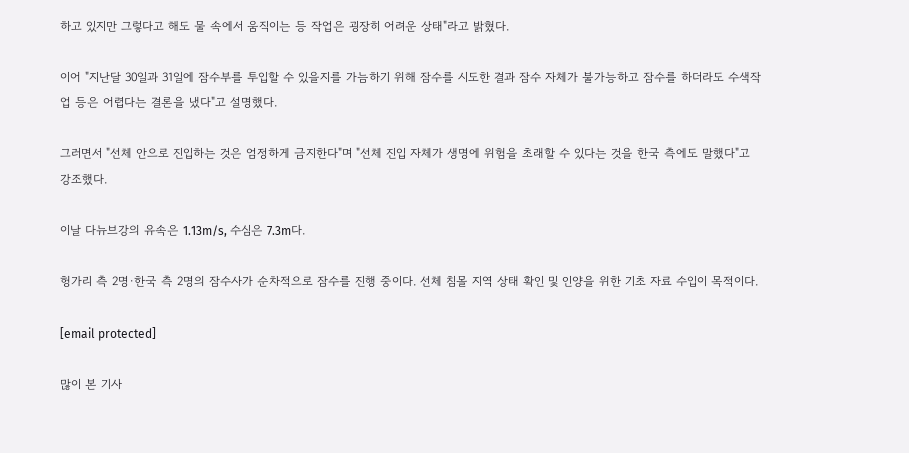하고 있지만 그렇다고 해도 물 속에서 움직이는 등 작업은 굉장히 어려운 상태"라고 밝혔다.

이어 "지난달 30일과 31일에 잠수부를 투입할 수 있을지를 가늠하기 위해 잠수를 시도한 결과 잠수 자체가 불가능하고 잠수를 하더라도 수색작업 등은 어렵다는 결론을 냈다"고 설명했다.

그러면서 "선체 안으로 진입하는 것은 엄정하게 금지한다"며 "선체 진입 자체가 생명에 위험을 초래할 수 있다는 것을 한국 측에도 말했다"고 강조했다.

이날 다뉴브강의 유속은 1.13m/s, 수심은 7.3m다.

헝가리 측 2명·한국 측 2명의 잠수사가 순차적으로 잠수를 진행 중이다. 선체 침몰 지역 상태 확인 및 인양을 위한 기초 자료 수입이 목적이다.

[email protected]

많이 본 기사